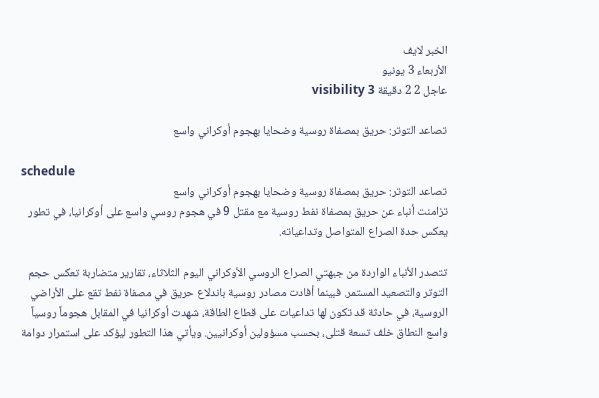الخبر لايف
الأربعاء 3 يونيو
عاجل 2 2 دقيقة visibility 3

تصاعد التوتر: حريق بمصفاة روسية وضحايا بهجوم أوكراني واسع

schedule
تصاعد التوتر: حريق بمصفاة روسية وضحايا بهجوم أوكراني واسع
تزامنت أنباء عن حريق بمصفاة نفط روسية مع مقتل 9 في هجوم روسي واسع على أوكرانيا، في تطور يعكس حدة الصراع المتواصل وتداعياته.

تتصدر الأنباء الواردة من جبهتي الصراع الروسي الأوكراني اليوم الثلاثاء، تقارير متضاربة تعكس حجم التوتر والتصعيد المستمر. فبينما أفادت مصادر روسية باندلاع حريق في مصفاة نفط تقع على الأراضي الروسية، في حادثة قد تكون لها تداعيات على قطاع الطاقة، شهدت أوكرانيا في المقابل هجوماً روسياً واسع النطاق خلف تسعة قتلى، بحسب مسؤولين أوكرانيين. ويأتي هذا التطور ليؤكد على استمرار دوامة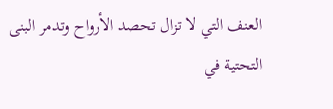العنف التي لا تزال تحصد الأرواح وتدمر البنى التحتية في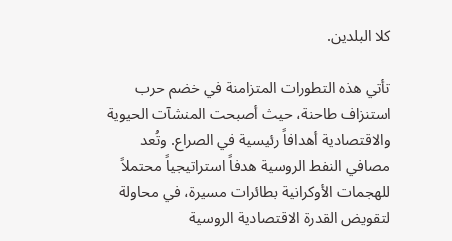كلا البلدين.

تأتي هذه التطورات المتزامنة في خضم حرب استنزاف طاحنة، حيث أصبحت المنشآت الحيوية والاقتصادية أهدافاً رئيسية في الصراع. وتُعد مصافي النفط الروسية هدفاً استراتيجياً محتملاً للهجمات الأوكرانية بطائرات مسيرة، في محاولة لتقويض القدرة الاقتصادية الروسية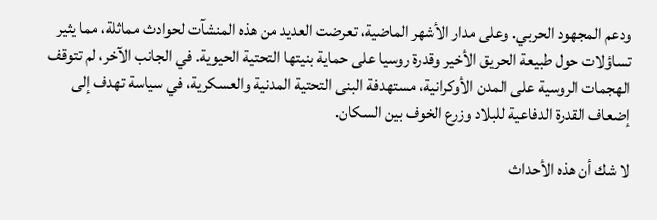ودعم المجهود الحربي. وعلى مدار الأشهر الماضية، تعرضت العديد من هذه المنشآت لحوادث مماثلة، مما يثير تساؤلات حول طبيعة الحريق الأخير وقدرة روسيا على حماية بنيتها التحتية الحيوية. في الجانب الآخر، لم تتوقف الهجمات الروسية على المدن الأوكرانية، مستهدفة البنى التحتية المدنية والعسكرية، في سياسة تهدف إلى إضعاف القدرة الدفاعية للبلاد وزرع الخوف بين السكان.

لا شك أن هذه الأحداث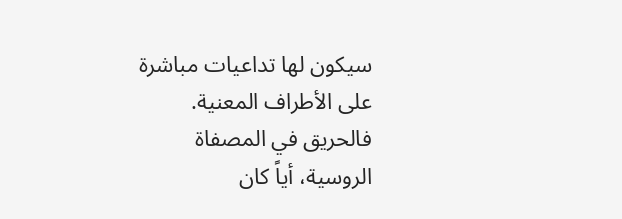سيكون لها تداعيات مباشرة على الأطراف المعنية. فالحريق في المصفاة الروسية، أياً كان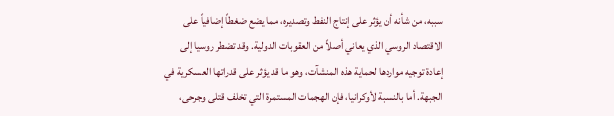سببه، من شأنه أن يؤثر على إنتاج النفط وتصديره، مما يضع ضغطاً إضافياً على الاقتصاد الروسي الذي يعاني أصلاً من العقوبات الدولية. وقد تضطر روسيا إلى إعادة توجيه مواردها لحماية هذه المنشآت، وهو ما قد يؤثر على قدراتها العسكرية في الجبهة. أما بالنسبة لأوكرانيا، فإن الهجمات المستمرة التي تخلف قتلى وجرحى،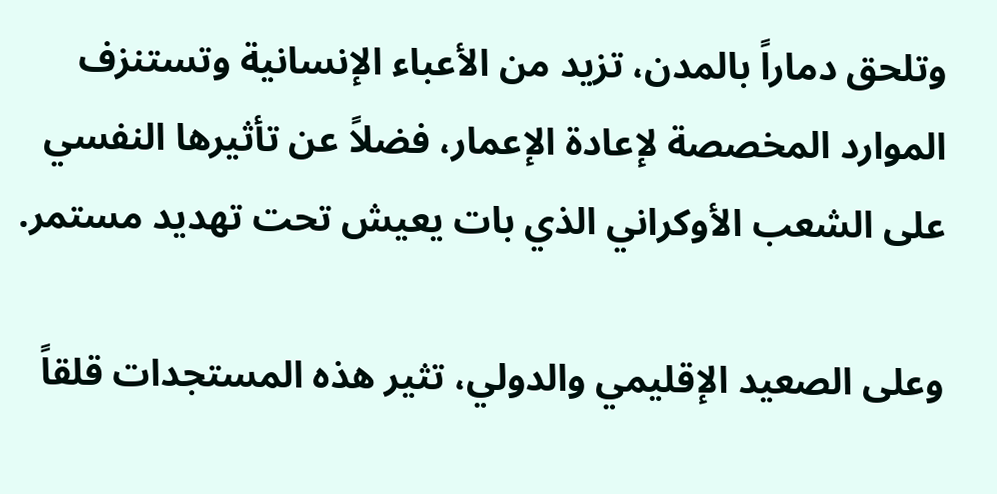وتلحق دماراً بالمدن، تزيد من الأعباء الإنسانية وتستنزف الموارد المخصصة لإعادة الإعمار، فضلاً عن تأثيرها النفسي على الشعب الأوكراني الذي بات يعيش تحت تهديد مستمر.

وعلى الصعيد الإقليمي والدولي، تثير هذه المستجدات قلقاً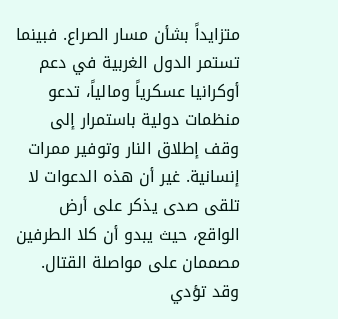متزايداً بشأن مسار الصراع. فبينما تستمر الدول الغربية في دعم أوكرانيا عسكرياً ومالياً، تدعو منظمات دولية باستمرار إلى وقف إطلاق النار وتوفير ممرات إنسانية. غير أن هذه الدعوات لا تلقى صدى يذكر على أرض الواقع، حيث يبدو أن كلا الطرفين مصممان على مواصلة القتال. وقد تؤدي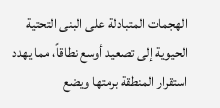الهجمات المتبادلة على البنى التحتية الحيوية إلى تصعيد أوسع نطاقاً، مما يهدد استقرار المنطقة برمتها ويضع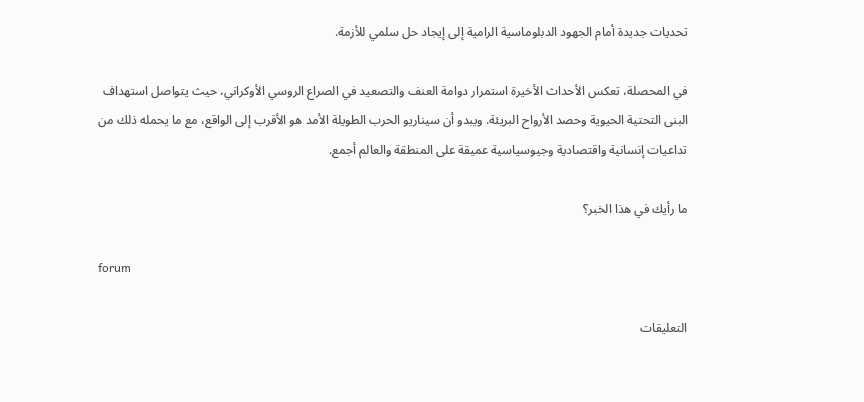تحديات جديدة أمام الجهود الدبلوماسية الرامية إلى إيجاد حل سلمي للأزمة.

في المحصلة، تعكس الأحداث الأخيرة استمرار دوامة العنف والتصعيد في الصراع الروسي الأوكراني، حيث يتواصل استهداف البنى التحتية الحيوية وحصد الأرواح البريئة. ويبدو أن سيناريو الحرب الطويلة الأمد هو الأقرب إلى الواقع، مع ما يحمله ذلك من تداعيات إنسانية واقتصادية وجيوسياسية عميقة على المنطقة والعالم أجمع.

ما رأيك في هذا الخبر؟

forum

التعليقات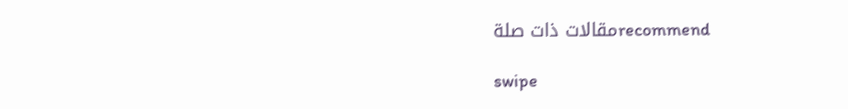recommendمقالات ذات صلة

swipe